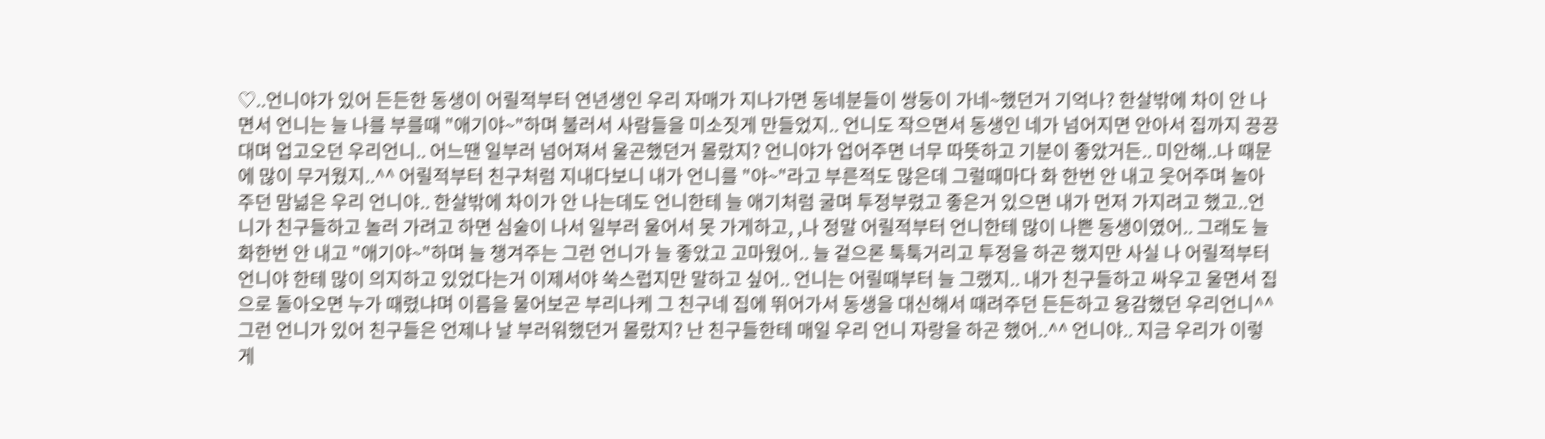♡..언니야가 있어 든든한 동생이 어릴적부터 연년생인 우리 자매가 지나가면 동네분들이 쌍둥이 가네~했던거 기억나? 한살밖에 차이 안 나면서 언니는 늘 나를 부를때 "애기야~"하며 불러서 사람들을 미소짓게 만들었지.. 언니도 작으면서 동생인 네가 넘어지면 안아서 집까지 끙끙대며 업고오던 우리언니.. 어느땐 일부러 넘어져서 울곤했던거 몰랐지? 언니야가 업어주면 너무 따뜻하고 기분이 좋았거든.. 미안해..나 때문에 많이 무거웠지..^^ 어릴적부터 친구처럼 지내다보니 내가 언니를 "야~"라고 부른적도 많은데 그럴때마다 화 한번 안 내고 웃어주며 놀아주던 맘넒은 우리 언니야.. 한살밖에 차이가 안 나는데도 언니한테 늘 애기처럼 굴며 투정부렸고 좋은거 있으면 내가 먼저 가지려고 했고..언니가 친구들하고 놀러 가려고 하면 심술이 나서 일부러 울어서 못 가게하고, ,나 정말 어릴적부터 언니한테 많이 나쁜 동생이였어.. 그래도 늘 화한번 안 내고 "애기야~"하며 늘 챙겨주는 그런 언니가 늘 좋았고 고마웠어.. 늘 겉으론 툭툭거리고 투정을 하곤 했지만 사실 나 어릴적부터 언니야 한테 많이 의지하고 있었다는거 이제서야 쑥스럽지만 말하고 싶어.. 언니는 어릴때부터 늘 그랬지.. 내가 친구들하고 싸우고 울면서 집으로 돌아오면 누가 때렸냐며 이름을 물어보곤 부리나케 그 친구네 집에 뛰어가서 동생을 대신해서 때려주던 든든하고 용감했던 우리언니^^ 그런 언니가 있어 친구들은 언제나 날 부러워했던거 몰랐지? 난 친구들한테 매일 우리 언니 자랑을 하곤 했어..^^ 언니야.. 지금 우리가 이렇게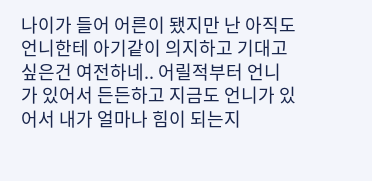나이가 들어 어른이 됐지만 난 아직도 언니한테 아기같이 의지하고 기대고 싶은건 여전하네.. 어릴적부터 언니가 있어서 든든하고 지금도 언니가 있어서 내가 얼마나 힘이 되는지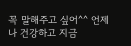꼭 말해주고 싶어^^ 언제나 건강하고 지금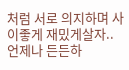처럼 서로 의지하며 사이좋게 재밌게살자.. 언제나 든든하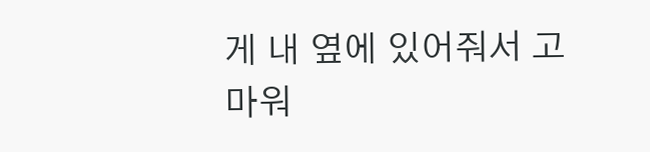게 내 옆에 있어줘서 고마워